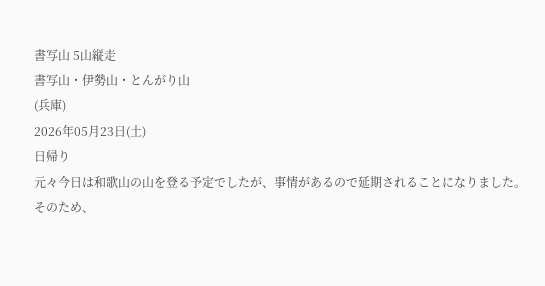書写山 5山縦走
書写山・伊勢山・とんがり山
(兵庫)
2026年05月23日(土)
日帰り
元々今日は和歌山の山を登る予定でしたが、事情があるので延期されることになりました。
そのため、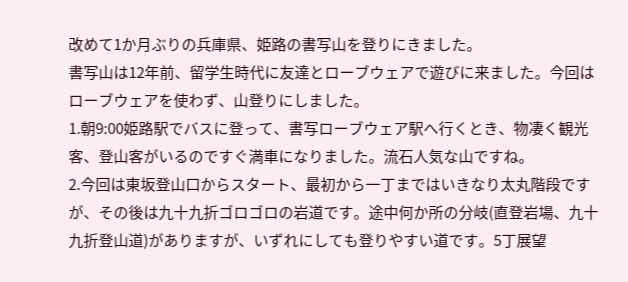改めて1か月ぶりの兵庫県、姫路の書写山を登りにきました。
書写山は12年前、留学生時代に友達とローブウェアで遊びに来ました。今回はローブウェアを使わず、山登りにしました。
1.朝9:00姫路駅でバスに登って、書写ローブウェア駅へ行くとき、物凄く観光客、登山客がいるのですぐ満車になりました。流石人気な山ですね。
2.今回は東坂登山口からスタート、最初から一丁まではいきなり太丸階段ですが、その後は九十九折ゴロゴロの岩道です。途中何か所の分岐(直登岩場、九十九折登山道)がありますが、いずれにしても登りやすい道です。5丁展望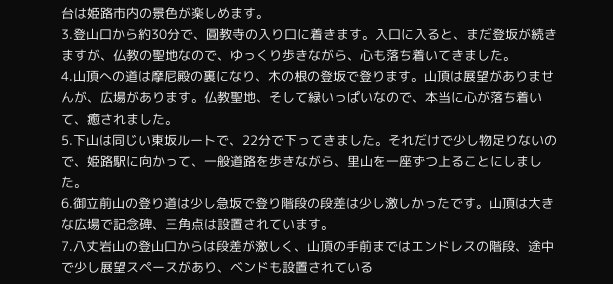台は姫路市内の景色が楽しめます。
3.登山口から約30分で、圓教寺の入り口に着きます。入口に入ると、まだ登坂が続きますが、仏教の聖地なので、ゆっくり歩きながら、心も落ち着いてきました。
4.山頂への道は摩尼殿の裏になり、木の根の登坂で登ります。山頂は展望がありませんが、広場があります。仏教聖地、そして緑いっぱいなので、本当に心が落ち着いて、癒されました。
5.下山は同じい東坂ルートで、22分で下ってきました。それだけで少し物足りないので、姫路駅に向かって、一般道路を歩きながら、里山を一座ずつ上ることにしました。
6.御立前山の登り道は少し急坂で登り階段の段差は少し激しかったです。山頂は大きな広場で記念碑、三角点は設置されています。
7.八丈岩山の登山口からは段差が激しく、山頂の手前まではエンドレスの階段、途中で少し展望スペースがあり、ベンドも設置されている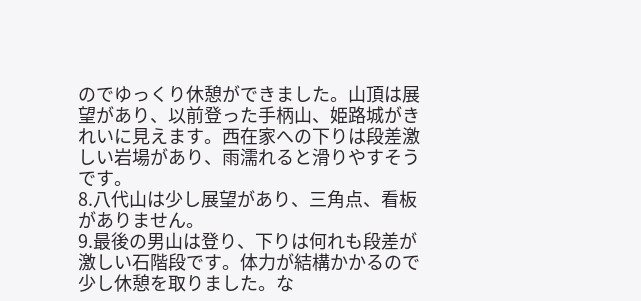のでゆっくり休憩ができました。山頂は展望があり、以前登った手柄山、姫路城がきれいに見えます。西在家への下りは段差激しい岩場があり、雨濡れると滑りやすそうです。
8.八代山は少し展望があり、三角点、看板がありません。
9.最後の男山は登り、下りは何れも段差が激しい石階段です。体力が結構かかるので少し休憩を取りました。な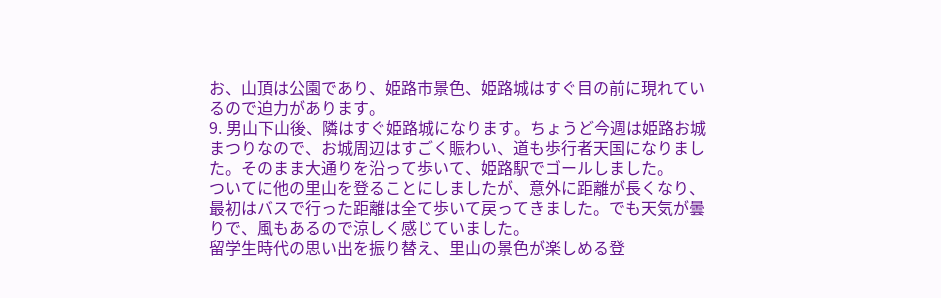お、山頂は公園であり、姫路市景色、姫路城はすぐ目の前に現れているので迫力があります。
9. 男山下山後、隣はすぐ姫路城になります。ちょうど今週は姫路お城まつりなので、お城周辺はすごく賑わい、道も歩行者天国になりました。そのまま大通りを沿って歩いて、姫路駅でゴールしました。
ついてに他の里山を登ることにしましたが、意外に距離が長くなり、最初はバスで行った距離は全て歩いて戻ってきました。でも天気が曇りで、風もあるので涼しく感じていました。
留学生時代の思い出を振り替え、里山の景色が楽しめる登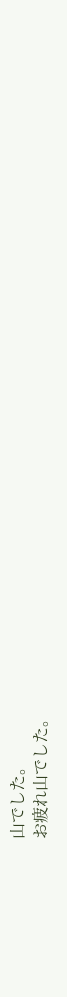山でした。
お疲れ山でした。